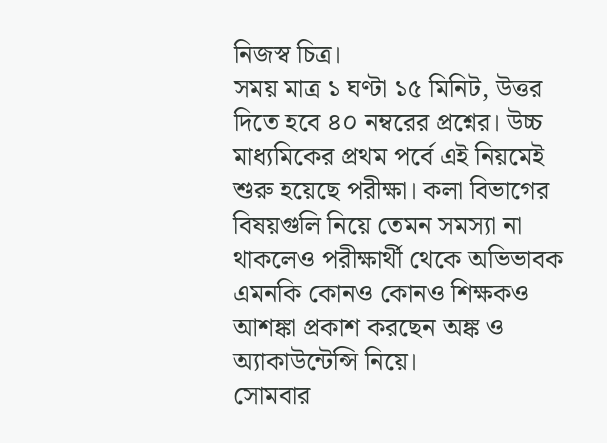নিজস্ব চিত্র।
সময় মাত্র ১ ঘণ্টা ১৫ মিনিট, উত্তর দিতে হবে ৪০ নম্বরের প্রশ্নের। উচ্চ মাধ্যমিকের প্রথম পর্বে এই নিয়মেই শুরু হয়েছে পরীক্ষা। কলা বিভাগের বিষয়গুলি নিয়ে তেমন সমস্যা না থাকলেও পরীক্ষার্থী থেকে অভিভাবক এমনকি কোনও কোনও শিক্ষকও আশঙ্কা প্রকাশ করছেন অঙ্ক ও অ্যাকাউন্টেন্সি নিয়ে।
সোমবার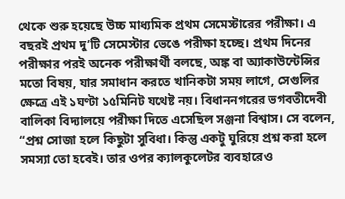থেকে শুরু হয়েছে উচ্চ মাধ্যমিক প্রথম সেমেস্টারের পরীক্ষা। এ বছরই প্রথম দু’টি সেমেস্টার ভেঙে পরীক্ষা হচ্ছে। প্রথম দিনের পরীক্ষার পরই অনেক পরীক্ষার্থী বলছে, অঙ্ক বা অ্যাকাউন্টেন্সির মতো বিষয়, যার সমাধান করতে খানিকটা সময় লাগে, সেগুলির ক্ষেত্রে এই ১ঘণ্টা ১৫মিনিট যথেষ্ট নয়। বিধাননগরের ভগবতীদেবী বালিকা বিদ্যালয়ে পরীক্ষা দিতে এসেছিল সঞ্জনা বিশ্বাস। সে বলেন, “প্রশ্ন সোজা হলে কিছুটা সুবিধা। কিন্তু একটু ঘুরিয়ে প্রশ্ন করা হলে সমস্যা তো হবেই। তার ওপর ক্যালকুলেটর ব্যবহারেও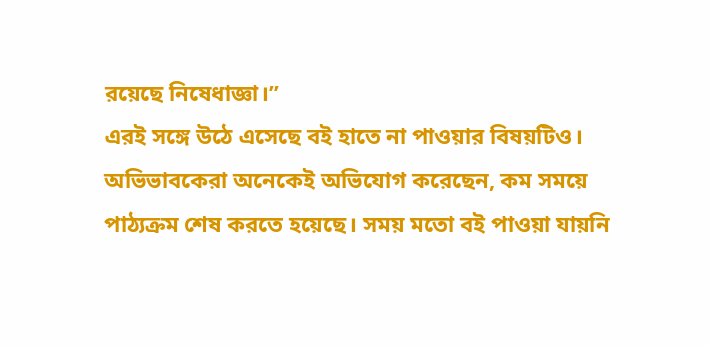রয়েছে নিষেধাজ্ঞা।”
এরই সঙ্গে উঠে এসেছে বই হাতে না পাওয়ার বিষয়টিও। অভিভাবকেরা অনেকেই অভিযোগ করেছেন, কম সময়ে পাঠ্যক্রম শেষ করতে হয়েছে। সময় মতো বই পাওয়া যায়নি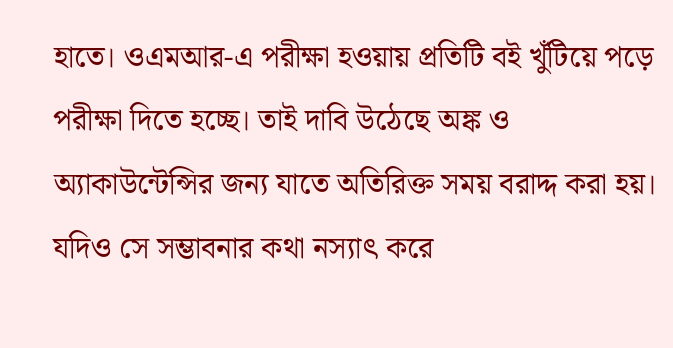হাতে। ওএমআর-এ পরীক্ষা হওয়ায় প্রতিটি বই খুঁটিয়ে পড়ে পরীক্ষা দিতে হচ্ছে। তাই দাবি উঠেছে অঙ্ক ও অ্যাকাউন্টেন্সির জন্য যাতে অতিরিক্ত সময় বরাদ্দ করা হয়।
যদিও সে সম্ভাবনার কথা নস্যাৎ করে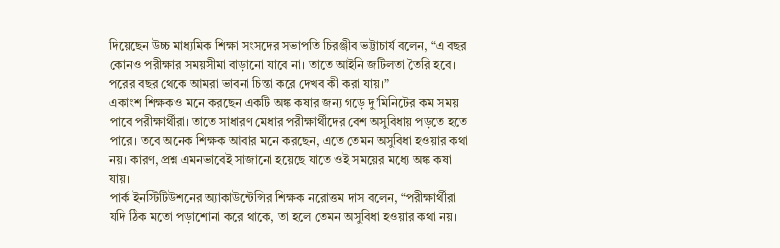দিয়েছেন উচ্চ মাধ্যমিক শিক্ষা সংসদের সভাপতি চিরঞ্জীব ভট্টাচার্য বলেন, “এ বছর কোনও পরীক্ষার সময়সীমা বাড়ানো যাবে না। তাতে আইনি জটিলতা তৈরি হবে। পরের বছর থেকে আমরা ভাবনা চিন্তা করে দেখব কী করা যায়।”
একাংশ শিক্ষকও মনে করছেন একটি অঙ্ক কষার জন্য গড়ে দু’মিনিটের কম সময় পাবে পরীক্ষার্থীরা। তাতে সাধারণ মেধার পরীক্ষার্থীদের বেশ অসুবিধায় পড়তে হতে পারে। তবে অনেক শিক্ষক আবার মনে করছেন, এতে তেমন অসুবিধা হওয়ার কথা নয়। কারণ, প্রশ্ন এমনভাবেই সাজানো হয়েছে যাতে ওই সময়ের মধ্যে অঙ্ক কষা যায়।
পার্ক ইনস্টিটিউশনের অ্যাকাউন্টেন্সির শিক্ষক নরোত্তম দাস বলেন, “পরীক্ষার্থীরা যদি ঠিক মতো পড়াশোনা করে থাকে, তা হলে তেমন অসুবিধা হওয়ার কথা নয়।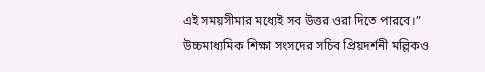এই সময়সীমার মধ্যেই সব উত্তর ওরা দিতে পারবে।”
উচ্চমাধ্যমিক শিক্ষা সংসদের সচিব প্রিয়দর্শনী মল্লিকও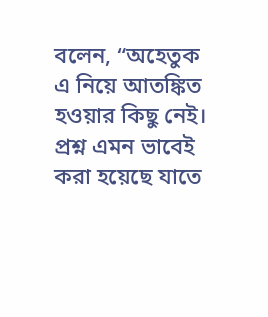বলেন, “অহেতুক এ নিয়ে আতঙ্কিত হওয়ার কিছু নেই। প্রশ্ন এমন ভাবেই করা হয়েছে যাতে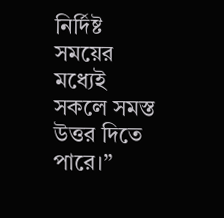নির্দিষ্ট সময়ের মধ্যেই সকলে সমস্ত উত্তর দিতে পারে।”